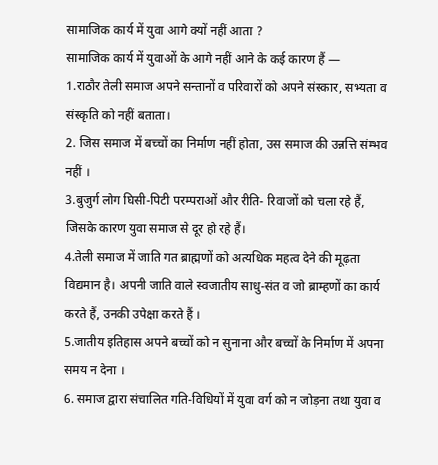सामाजिक कार्य में युवा आगे क्यों नहीं आता ?
सामाजिक कार्य में युवाओं के आगे नहीं आने के कई कारण हैं —
1.राठौर तेली समाज अपने सन्तानों व परिवारों को अपने संस्कार, सभ्यता व संस्कृति को नहीं बताता।
2. जिस समाज में बच्चों का निर्माण नहीं होता, उस समाज की उन्नत्ति संम्भव नहीं ।
3.बुजुर्ग लोग घिसी-पिटी परम्पराओं और रीति- रिवाजों को चला रहे हैं, जिसके कारण युवा समाज से दूर हो रहे हैं।
4.तेली समाज में जाति गत ब्राह्मणों को अत्यधिक महत्व देने की मूढ़ता विद्यमान है। अपनी जाति वाले स्वजातीय साधु-संत व जो ब्राम्हणों का कार्य करते हैं, उनकी उपेक्षा करते हैं ।
5.जातीय इतिहास अपने बच्चों को न सुनाना और बच्चों के निर्माण में अपना समय न देना ।
6. समाज द्वारा संचालित गति-विधियों में युवा वर्ग को न जोड़ना तथा युवा व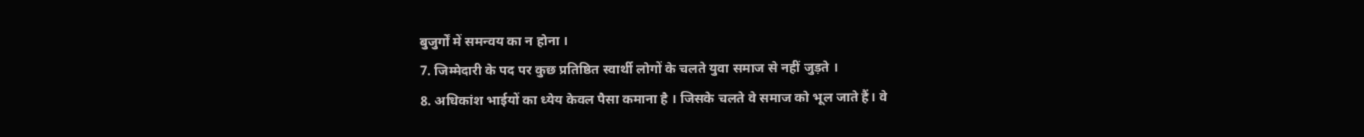बुजुर्गों में समन्वय का न होना ।
7. जिम्मेदारी के पद पर कुछ प्रतिष्ठित स्वार्थी लोगों के चलते युवा समाज से नहीं जुड़ते ।
8. अधिकांश भाईयों का ध्येय केवल पैसा कमाना है । जिसके चलते वे समाज को भूल जाते हैं। वे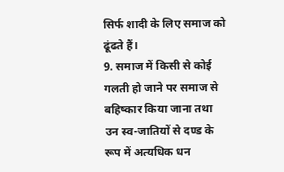सिर्फ शादी के लिए समाज को ढूंढते हैं।
9. समाज में किसी से कोई गलती हो जाने पर समाज से बहिष्कार किया जाना तथा उन स्व-जातियों से दण्ड के रूप में अत्यधिक धन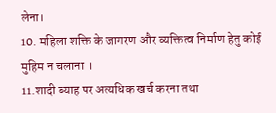लेना।
10. महिला शक्ति के जागरण और व्यक्तित्व निर्माण हेतु कोई मुहिम न चलाना ।
11.शादी ब्याह पर अत्यधिक खर्च करना तथा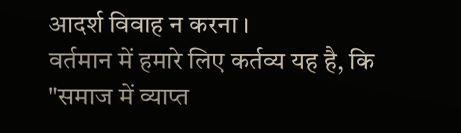आदर्श विवाह न करना ।
वर्तमान में हमारे लिए कर्तव्य यह है, कि "समाज में व्याप्त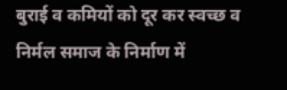बुराई व कमियों को दूर कर स्वच्छ व निर्मल समाज के निर्माण में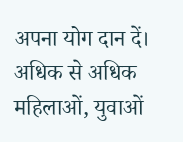अपना योग दान दें। अधिक से अधिक महिलाओं, युवाओं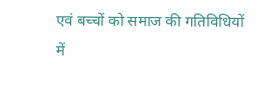एवं बच्चों को समाज की गतिविधियों में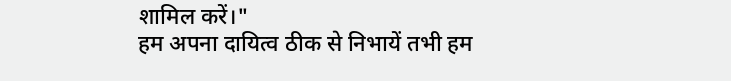शामिल करें।"
हम अपना दायित्व ठीक से निभायें तभी हम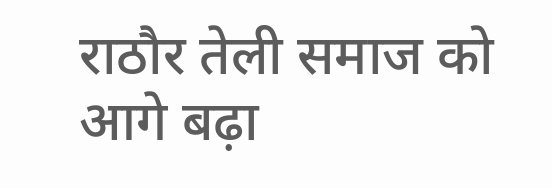राठौर तेली समाज को आगे बढ़ा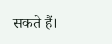सकते हैं।